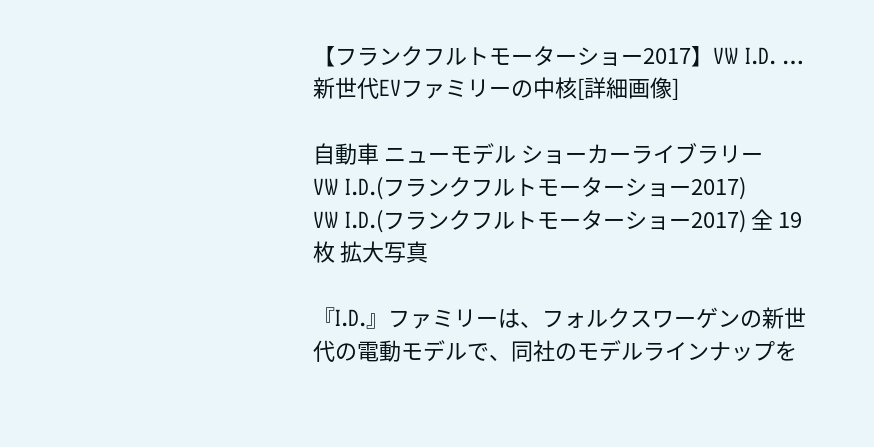【フランクフルトモーターショー2017】VW I.D. …新世代EVファミリーの中核[詳細画像]

自動車 ニューモデル ショーカーライブラリー
VW I.D.(フランクフルトモーターショー2017)
VW I.D.(フランクフルトモーターショー2017) 全 19 枚 拡大写真

『I.D.』ファミリーは、フォルクスワーゲンの新世代の電動モデルで、同社のモデルラインナップを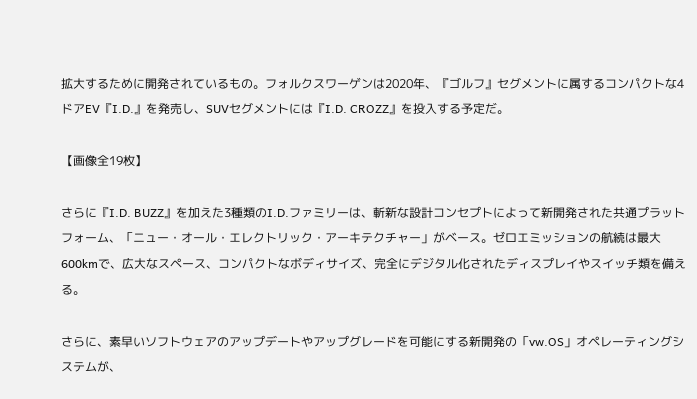拡大するために開発されているもの。フォルクスワーゲンは2020年、『ゴルフ』セグメントに属するコンパクトな4ドアEV『I.D.』を発売し、SUVセグメントには『I.D. CROZZ』を投入する予定だ。

【画像全19枚】

さらに『I.D. BUZZ』を加えた3種類のI.D.ファミリーは、斬新な設計コンセプトによって新開発された共通プラットフォーム、「ニュー・オール・エレクトリック・アーキテクチャー」がベース。ゼロエミッションの航続は最大600kmで、広大なスペース、コンパクトなボディサイズ、完全にデジタル化されたディスプレイやスイッチ類を備える。

さらに、素早いソフトウェアのアップデートやアップグレードを可能にする新開発の「vw.OS」オペレーティングシステムが、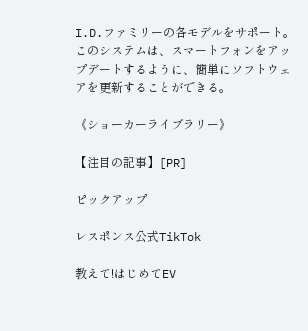I.D.ファミリーの各モデルをサポート。このシステムは、スマートフォンをアップデートするように、簡単にソフトウェアを更新することができる。

《ショーカーライブラリー》

【注目の記事】[PR]

ピックアップ

レスポンス公式TikTok

教えて!はじめてEV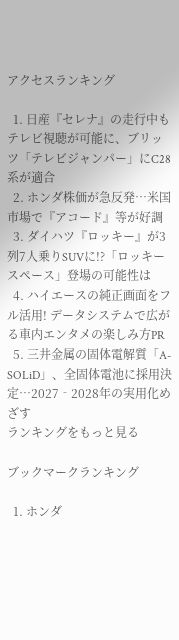アクセスランキング

  1. 日産『セレナ』の走行中もテレビ視聴が可能に、ブリッツ「テレビジャンパー」にC28系が適合
  2. ホンダ株価が急反発…米国市場で『アコード』等が好調
  3. ダイハツ『ロッキー』が3列7人乗りSUVに!?「ロッキースペース」登場の可能性は
  4. ハイエースの純正画面をフル活用! データシステムで広がる車内エンタメの楽しみ方PR
  5. 三井金属の固体電解質「A-SOLiD」、全固体電池に採用決定…2027‐2028年の実用化めざす
ランキングをもっと見る

ブックマークランキング

  1. ホンダ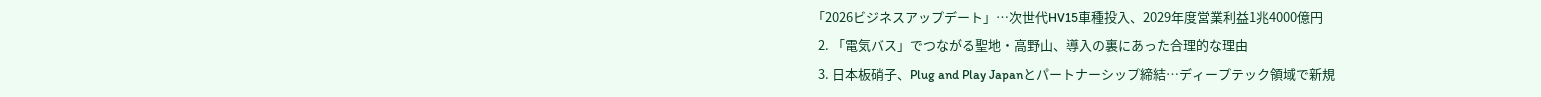「2026ビジネスアップデート」…次世代HV15車種投入、2029年度営業利益1兆4000億円
  2. 「電気バス」でつながる聖地・高野山、導入の裏にあった合理的な理由
  3. 日本板硝子、Plug and Play Japanとパートナーシップ締結…ディープテック領域で新規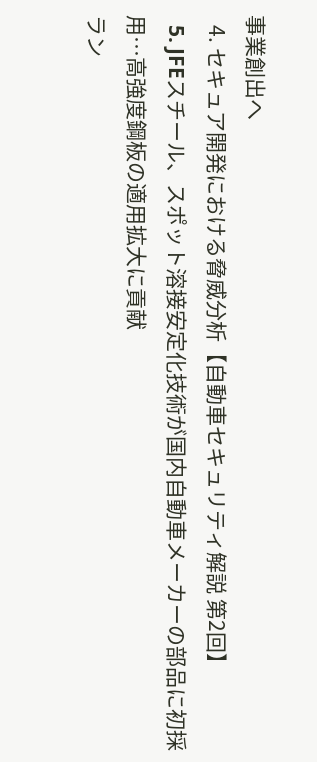事業創出へ
  4. セキュア開発における脅威分析【自動車セキュリティ解説 第2回】
  5. JFEスチール、スポット溶接安定化技術が国内自動車メーカーの部品に初採用…高強度鋼板の適用拡大に貢献
ラン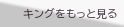キングをもっと見る